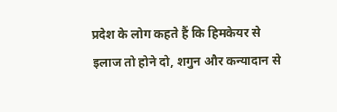प्रदेश के लोग कहते हैं कि हिमकेयर से इलाज तो होने दो, शगुन और कन्यादान से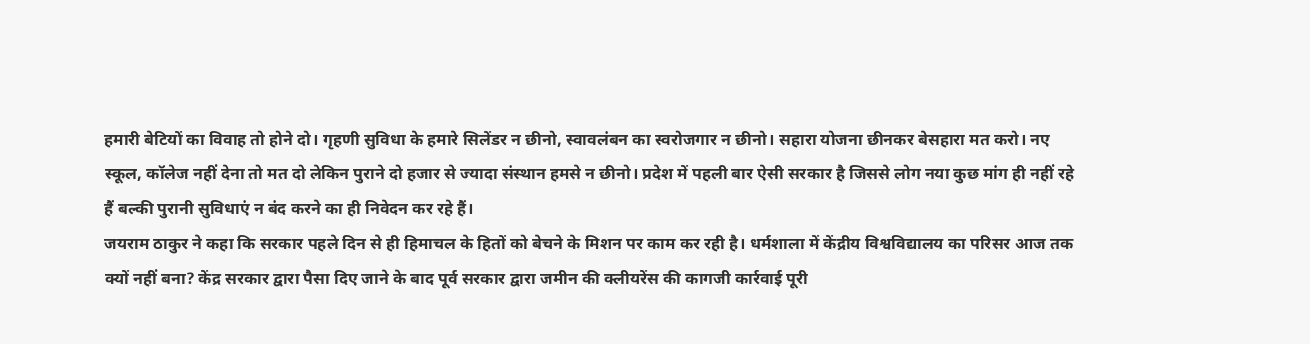हमारी बेटियों का विवाह तो होने दो। गृहणी सुविधा के हमारे सिलेंडर न छीनो, स्वावलंबन का स्वरोजगार न छीनो। सहारा योजना छीनकर बेसहारा मत करो। नए स्कूल, कॉलेज नहीं देना तो मत दो लेकिन पुराने दो हजार से ज्यादा संस्थान हमसे न छीनो। प्रदेश में पहली बार ऐसी सरकार है जिससे लोग नया कुछ मांग ही नहीं रहे हैं बल्की पुरानी सुविधाएं न बंद करने का ही निवेदन कर रहे हैं।
जयराम ठाकुर ने कहा कि सरकार पहले दिन से ही हिमाचल के हितों को बेचने के मिशन पर काम कर रही है। धर्मशाला में केंद्रीय विश्वविद्यालय का परिसर आज तक क्यों नहीं बना? केंद्र सरकार द्वारा पैसा दिए जाने के बाद पूर्व सरकार द्वारा जमीन की क्लीयरेंस की कागजी कार्रवाई पूरी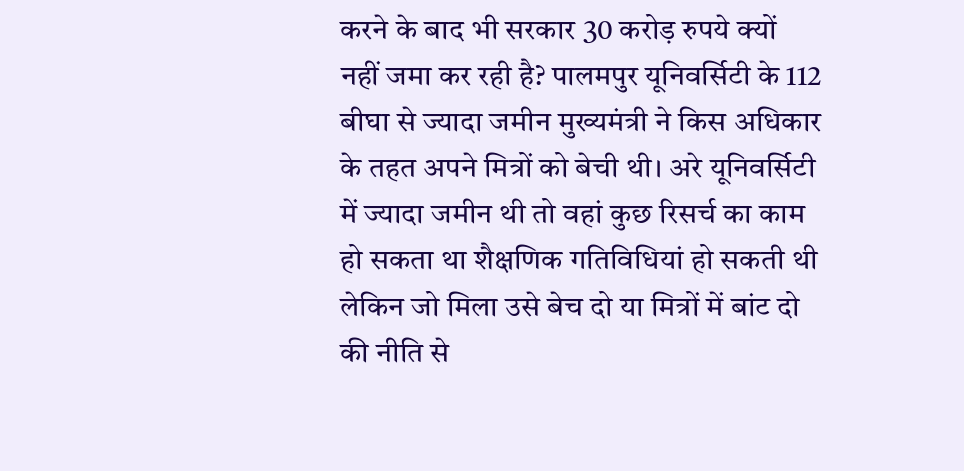करने के बाद भी सरकार 30 करोड़ रुपये क्यों नहीं जमा कर रही है? पालमपुर यूनिवर्सिटी के 112 बीघा से ज्यादा जमीन मुख्यमंत्री ने किस अधिकार के तहत अपने मित्रों को बेची थी। अरे यूनिवर्सिटी में ज्यादा जमीन थी तो वहां कुछ रिसर्च का काम हो सकता था शैक्षणिक गतिविधियां हो सकती थी लेकिन जो मिला उसे बेच दो या मित्रों में बांट दो की नीति से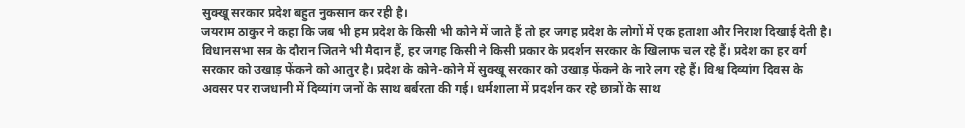सुक्खू सरकार प्रदेश बहुत नुकसान कर रही है।
जयराम ठाकुर ने कहा कि जब भी हम प्रदेश के किसी भी कोने में जाते हैं तो हर जगह प्रदेश के लोगों में एक हताशा और निराश दिखाई देती है। विधानसभा सत्र के दौरान जितने भी मैदान हैं, हर जगह किसी ने किसी प्रकार के प्रदर्शन सरकार के खिलाफ चल रहे हैं। प्रदेश का हर वर्ग सरकार को उखाड़ फेंकने को आतुर है। प्रदेश के कोने-कोने में सुक्खू सरकार को उखाड़ फेंकने के नारे लग रहे हैं। विश्व दिव्यांग दिवस के अवसर पर राजधानी में दिव्यांग जनों के साथ बर्बरता की गई। धर्मशाला में प्रदर्शन कर रहे छात्रों के साथ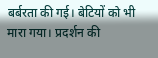बर्बरता की गई। बेटियों को भी मारा गया। प्रदर्शन की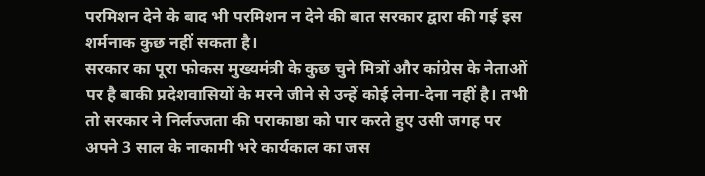परमिशन देने के बाद भी परमिशन न देने की बात सरकार द्वारा की गई इस शर्मनाक कुछ नहीं सकता है।
सरकार का पूरा फोकस मुख्यमंत्री के कुछ चुने मित्रों और कांग्रेस के नेताओं पर है बाकी प्रदेशवासियों के मरने जीने से उन्हें कोई लेना-देना नहीं है। तभी तो सरकार ने निर्लज्जता की पराकाष्ठा को पार करते हुए उसी जगह पर अपने 3 साल के नाकामी भरे कार्यकाल का जस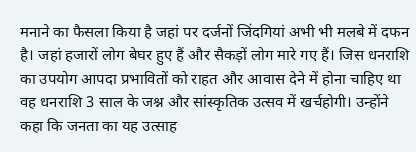मनाने का फैसला किया है जहां पर दर्जनों जिंदगियां अभी भी मलबे में दफन है। जहां हजारों लोग बेघर हुए हैं और सैकड़ों लोग मारे गए हैं। जिस धनराशि का उपयोग आपदा प्रभावितों को राहत और आवास देने में होना चाहिए था वह धनराशि 3 साल के जश्न और सांस्कृतिक उत्सव में खर्चहोगी। उन्होंने कहा कि जनता का यह उत्साह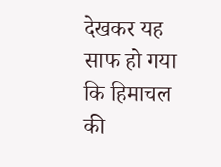देखकर यह साफ हो गया कि हिमाचल की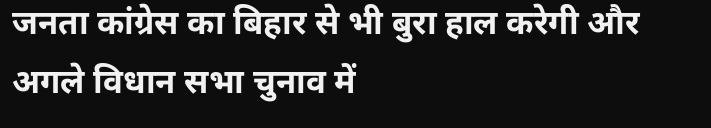जनता कांग्रेस का बिहार से भी बुरा हाल करेगी और अगले विधान सभा चुनाव में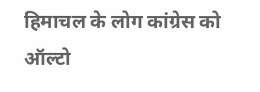हिमाचल के लोग कांग्रेस को ऑल्टो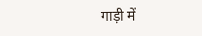गाड़ी में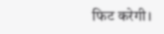फिट करेगी।